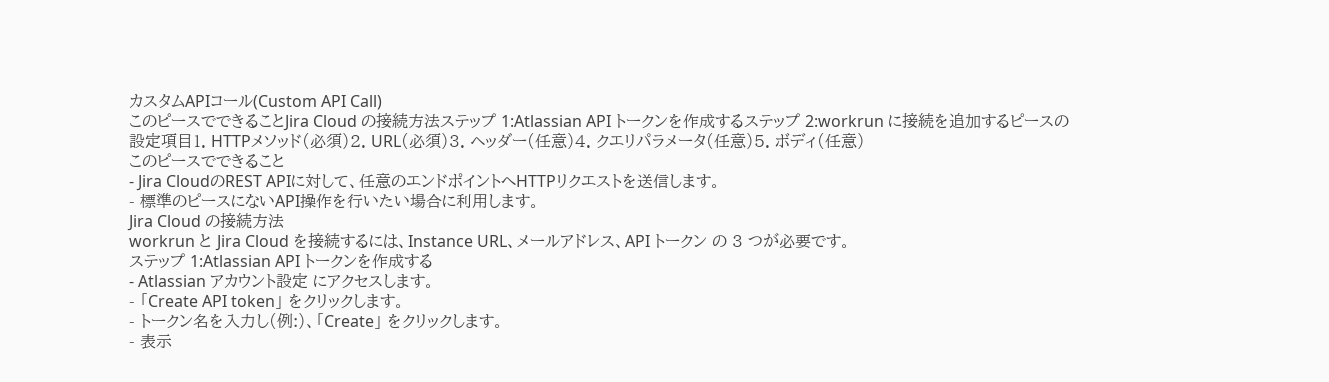カスタムAPIコール(Custom API Call)
このピースでできることJira Cloud の接続方法ステップ 1:Atlassian API トークンを作成するステップ 2:workrun に接続を追加するピースの設定項目1. HTTPメソッド(必須)2. URL(必須)3. ヘッダー(任意)4. クエリパラメータ(任意)5. ボディ(任意)
このピースでできること
- Jira CloudのREST APIに対して、任意のエンドポイントへHTTPリクエストを送信します。
- 標準のピースにないAPI操作を行いたい場合に利用します。
Jira Cloud の接続方法
workrun と Jira Cloud を接続するには、Instance URL、メールアドレス、API トークン の 3 つが必要です。
ステップ 1:Atlassian API トークンを作成する
- Atlassian アカウント設定 にアクセスします。
- 「Create API token」 をクリックします。
- トークン名を入力し(例:)、「Create」 をクリックします。
- 表示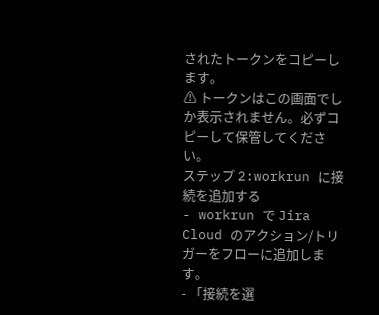されたトークンをコピーします。
⚠ トークンはこの画面でしか表示されません。必ずコピーして保管してください。
ステップ 2:workrun に接続を追加する
- workrun で Jira Cloud のアクション/トリガーをフローに追加します。
- 「接続を選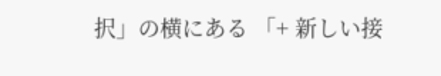択」の横にある 「+ 新しい接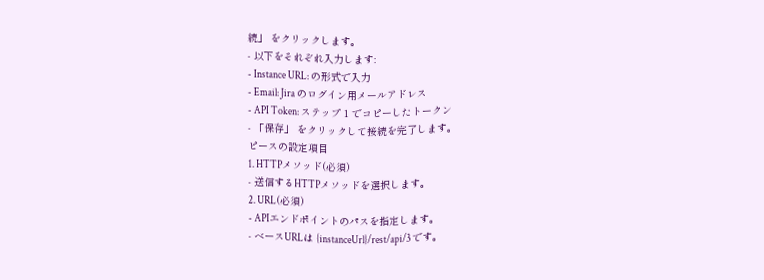続」 をクリックします。
- 以下をそれぞれ入力します:
- Instance URL: の形式で入力
- Email: Jira のログイン用メールアドレス
- API Token: ステップ 1 でコピーしたトークン
- 「保存」 をクリックして接続を完了します。
ピースの設定項目
1. HTTPメソッド(必須)
- 送信するHTTPメソッドを選択します。
2. URL(必須)
- APIエンドポイントのパスを指定します。
- ベースURLは {instanceUrl}/rest/api/3 です。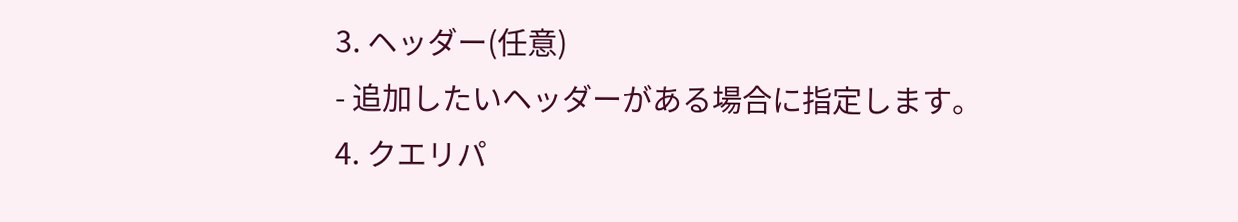3. ヘッダー(任意)
- 追加したいヘッダーがある場合に指定します。
4. クエリパ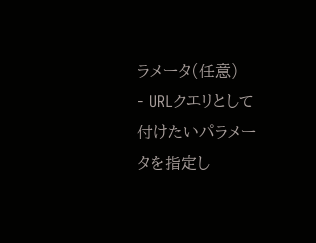ラメータ(任意)
- URLクエリとして付けたいパラメータを指定し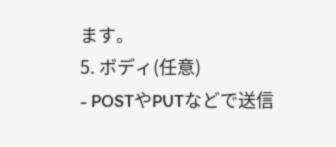ます。
5. ボディ(任意)
- POSTやPUTなどで送信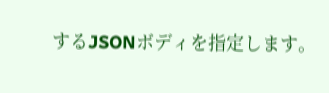するJSONボディを指定します。